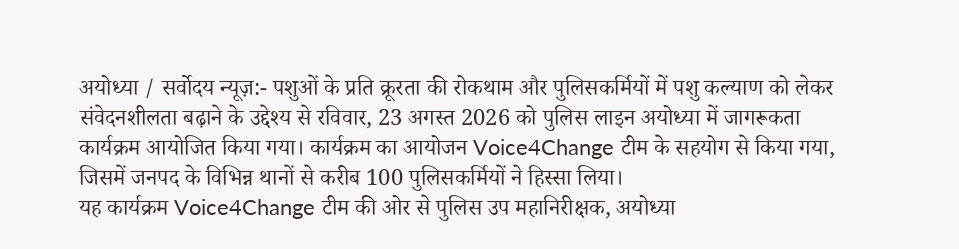अयोध्या / सर्वोदय न्यूज़:- पशुओं के प्रति क्रूरता की रोकथाम और पुलिसकर्मियों में पशु कल्याण को लेकर संवेदनशीलता बढ़ाने के उद्देश्य से रविवार, 23 अगस्त 2026 को पुलिस लाइन अयोध्या में जागरूकता कार्यक्रम आयोजित किया गया। कार्यक्रम का आयोजन Voice4Change टीम के सहयोग से किया गया, जिसमें जनपद के विभिन्न थानों से करीब 100 पुलिसकर्मियों ने हिस्सा लिया।
यह कार्यक्रम Voice4Change टीम की ओर से पुलिस उप महानिरीक्षक, अयोध्या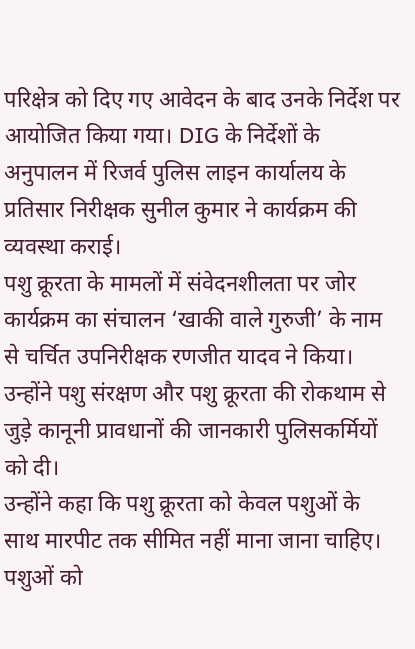परिक्षेत्र को दिए गए आवेदन के बाद उनके निर्देश पर आयोजित किया गया। DIG के निर्देशों के अनुपालन में रिजर्व पुलिस लाइन कार्यालय के प्रतिसार निरीक्षक सुनील कुमार ने कार्यक्रम की व्यवस्था कराई।
पशु क्रूरता के मामलों में संवेदनशीलता पर जोर
कार्यक्रम का संचालन ‘खाकी वाले गुरुजी’ के नाम से चर्चित उपनिरीक्षक रणजीत यादव ने किया। उन्होंने पशु संरक्षण और पशु क्रूरता की रोकथाम से जुड़े कानूनी प्रावधानों की जानकारी पुलिसकर्मियों को दी।
उन्होंने कहा कि पशु क्रूरता को केवल पशुओं के साथ मारपीट तक सीमित नहीं माना जाना चाहिए। पशुओं को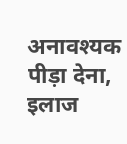अनावश्यक पीड़ा देना, इलाज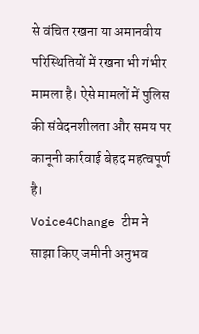से वंचित रखना या अमानवीय परिस्थितियों में रखना भी गंभीर मामला है। ऐसे मामलों में पुलिस की संवेदनशीलता और समय पर कानूनी कार्रवाई बेहद महत्वपूर्ण है।
Voice4Change टीम ने साझा किए जमीनी अनुभव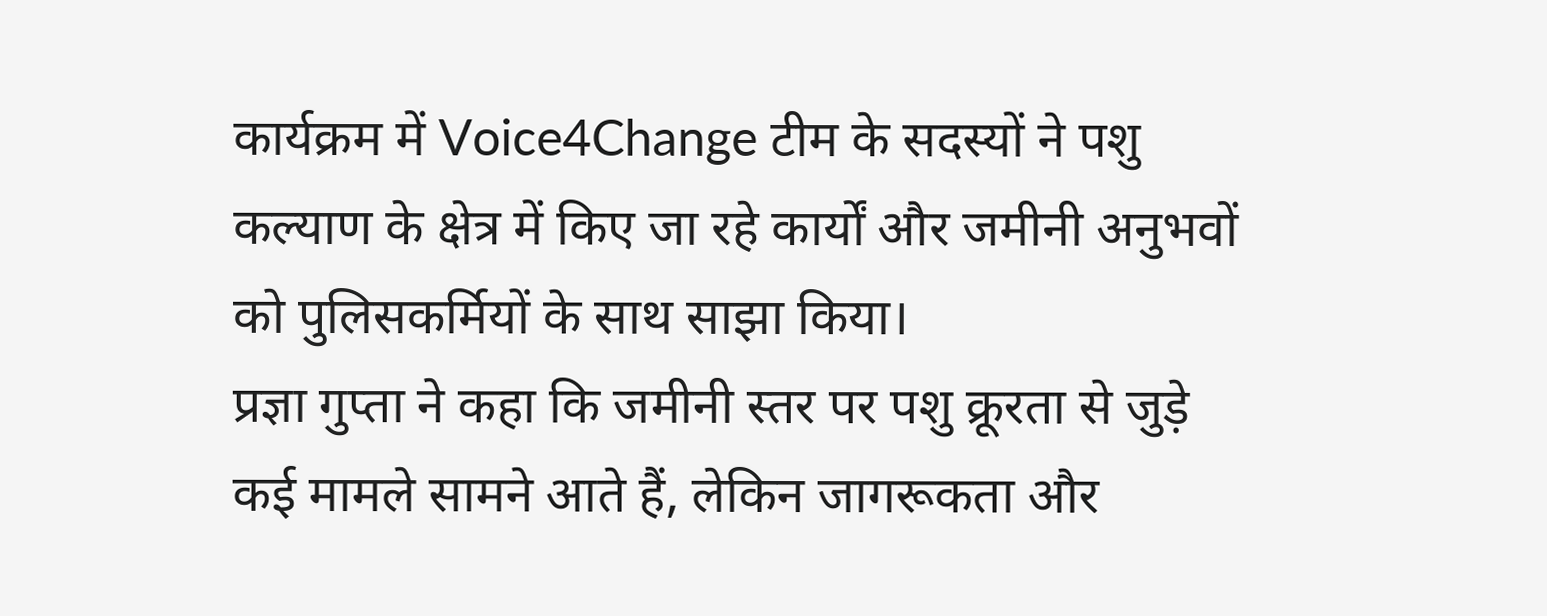कार्यक्रम में Voice4Change टीम के सदस्यों ने पशु कल्याण के क्षेत्र में किए जा रहे कार्यों और जमीनी अनुभवों को पुलिसकर्मियों के साथ साझा किया।
प्रज्ञा गुप्ता ने कहा कि जमीनी स्तर पर पशु क्रूरता से जुड़े कई मामले सामने आते हैं, लेकिन जागरूकता और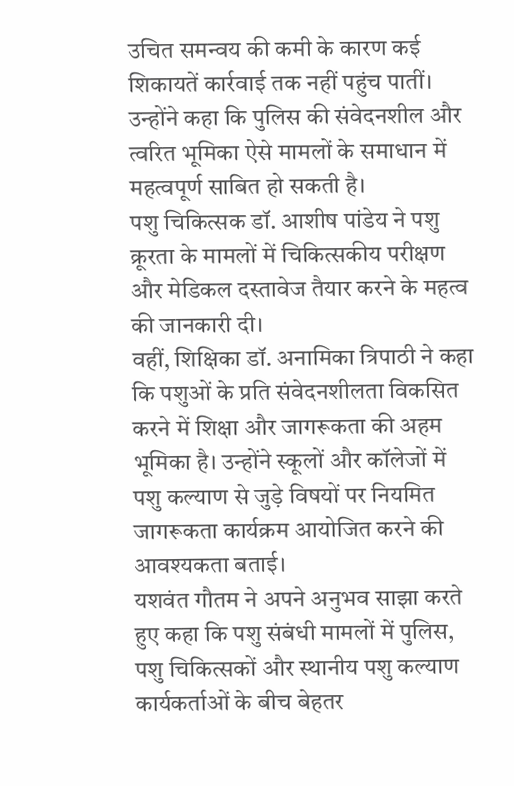उचित समन्वय की कमी के कारण कई शिकायतें कार्रवाई तक नहीं पहुंच पातीं। उन्होंने कहा कि पुलिस की संवेदनशील और त्वरित भूमिका ऐसे मामलों के समाधान में महत्वपूर्ण साबित हो सकती है।
पशु चिकित्सक डॉ. आशीष पांडेय ने पशु क्रूरता के मामलों में चिकित्सकीय परीक्षण और मेडिकल दस्तावेज तैयार करने के महत्व की जानकारी दी।
वहीं, शिक्षिका डॉ. अनामिका त्रिपाठी ने कहा कि पशुओं के प्रति संवेदनशीलता विकसित करने में शिक्षा और जागरूकता की अहम भूमिका है। उन्होंने स्कूलों और कॉलेजों में पशु कल्याण से जुड़े विषयों पर नियमित जागरूकता कार्यक्रम आयोजित करने की आवश्यकता बताई।
यशवंत गौतम ने अपने अनुभव साझा करते हुए कहा कि पशु संबंधी मामलों में पुलिस, पशु चिकित्सकों और स्थानीय पशु कल्याण कार्यकर्ताओं के बीच बेहतर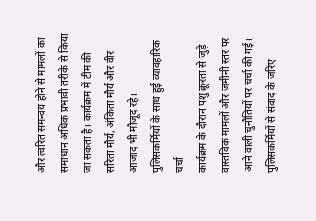और त्वरित समन्वय होने से मामलों का समाधान अधिक प्रभावी तरीके से किया जा सकता है। कार्यक्रम में टीम की सरिता मौर्य, अंकिता मौर्य और वीर आजाद भी मौजूद रहे।
पुलिसकर्मियों के साथ हुई व्यावहारिक चर्चा
कार्यक्रम के दौरान पशु क्रूरता से जुड़े वास्तविक मामलों और जमीनी स्तर पर आने वाली चुनौतियों पर चर्चा की गई। पुलिसकर्मियों से संवाद के जरिए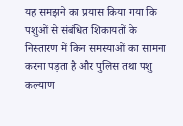यह समझने का प्रयास किया गया कि पशुओं से संबंधित शिकायतों के निस्तारण में किन समस्याओं का सामना करना पड़ता है और पुलिस तथा पशु कल्याण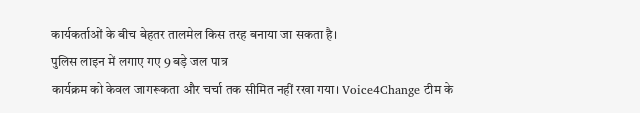कार्यकर्ताओं के बीच बेहतर तालमेल किस तरह बनाया जा सकता है।
पुलिस लाइन में लगाए गए 9 बड़े जल पात्र
कार्यक्रम को केवल जागरूकता और चर्चा तक सीमित नहीं रखा गया। Voice4Change टीम के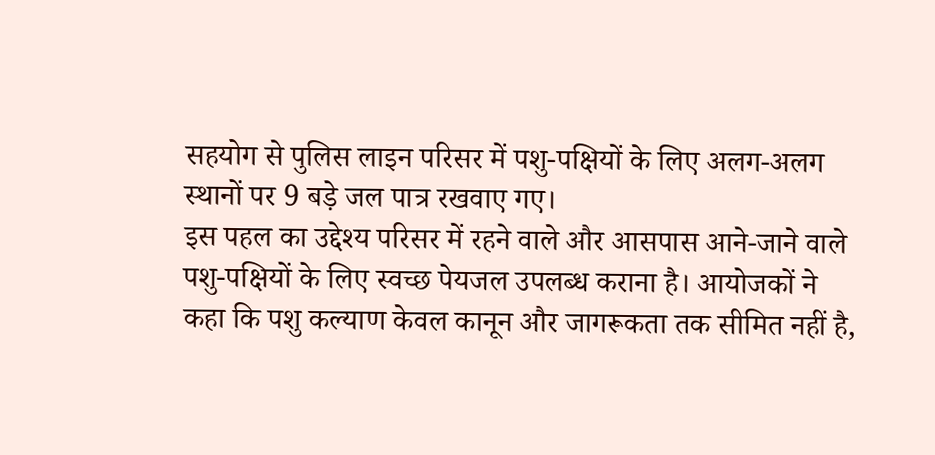सहयोग से पुलिस लाइन परिसर में पशु-पक्षियों के लिए अलग-अलग स्थानों पर 9 बड़े जल पात्र रखवाए गए।
इस पहल का उद्देश्य परिसर में रहने वाले और आसपास आने-जाने वाले पशु-पक्षियों के लिए स्वच्छ पेयजल उपलब्ध कराना है। आयोजकों ने कहा कि पशु कल्याण केवल कानून और जागरूकता तक सीमित नहीं है,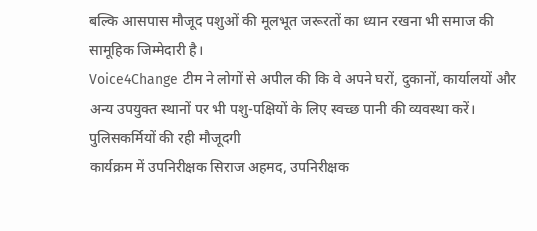बल्कि आसपास मौजूद पशुओं की मूलभूत जरूरतों का ध्यान रखना भी समाज की सामूहिक जिम्मेदारी है।
Voice4Change टीम ने लोगों से अपील की कि वे अपने घरों, दुकानों, कार्यालयों और अन्य उपयुक्त स्थानों पर भी पशु-पक्षियों के लिए स्वच्छ पानी की व्यवस्था करें।
पुलिसकर्मियों की रही मौजूदगी
कार्यक्रम में उपनिरीक्षक सिराज अहमद, उपनिरीक्षक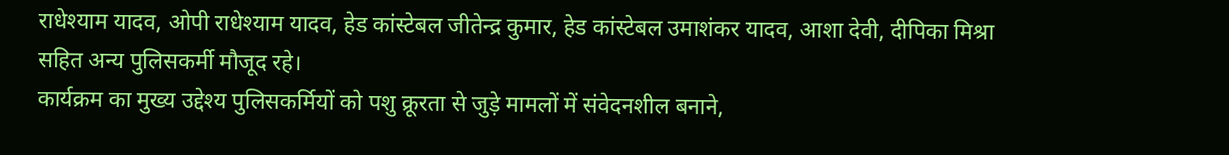राधेश्याम यादव, ओपी राधेश्याम यादव, हेड कांस्टेबल जीतेन्द्र कुमार, हेड कांस्टेबल उमाशंकर यादव, आशा देवी, दीपिका मिश्रा सहित अन्य पुलिसकर्मी मौजूद रहे।
कार्यक्रम का मुख्य उद्देश्य पुलिसकर्मियों को पशु क्रूरता से जुड़े मामलों में संवेदनशील बनाने,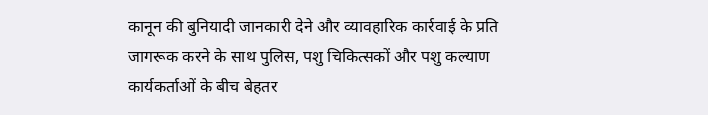कानून की बुनियादी जानकारी देने और व्यावहारिक कार्रवाई के प्रति जागरूक करने के साथ पुलिस, पशु चिकित्सकों और पशु कल्याण कार्यकर्ताओं के बीच बेहतर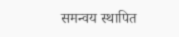समन्वय स्थापित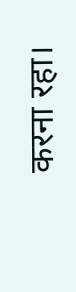करना रहा।